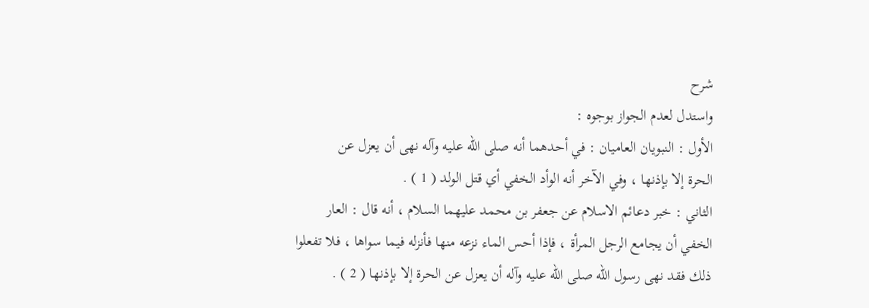شرح
واستدل لعدم الجواز بوجوه :
الأول : النبويان العاميان : في أحدهما أنه صلى الله عليه وآله نهى أن يعزل عن
الحرة إلا بإذنها ، وفي الآخر أنه الوأد الخفي أي قتل الولد ( 1 ) .
الثاني : خبر دعائم الاسلام عن جعفر بن محمد عليهما السلام ، أنه قال : العار
الخفي أن يجامع الرجل المرأة ، فإذا أحس الماء نزعه منها فأنزله فيما سواها ، فلا تفعلوا
ذلك فقد نهى رسول الله صلى الله عليه وآله أن يعزل عن الحرة إلا بإذنها ( 2 ) .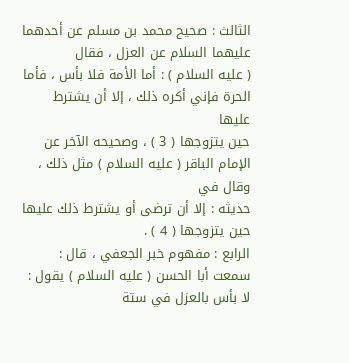الثالث : صحيح محمد بن مسلم عن أحدهما عليهما السلام عن العزل ، فقال
( عليه السلام ) : أما الأمة فلا بأس ، فأما الحرة فإني أكره ذلك ، إلا أن يشترط عليها
حين يتزوجها ( 3 ) ، وصحيحه الآخر عن الإمام الباقر ( عليه السلام ) مثل ذلك ، وقال في
حديثه : إلا أن ترضى أو يشترط ذلك عليها حين يتزوجها ( 4 ) .
الرابع : مفهوم خبر الجعفي ، قال : سمعت أبا الحسن ( عليه السلام ) يقول :
لا بأس بالعزل في ستة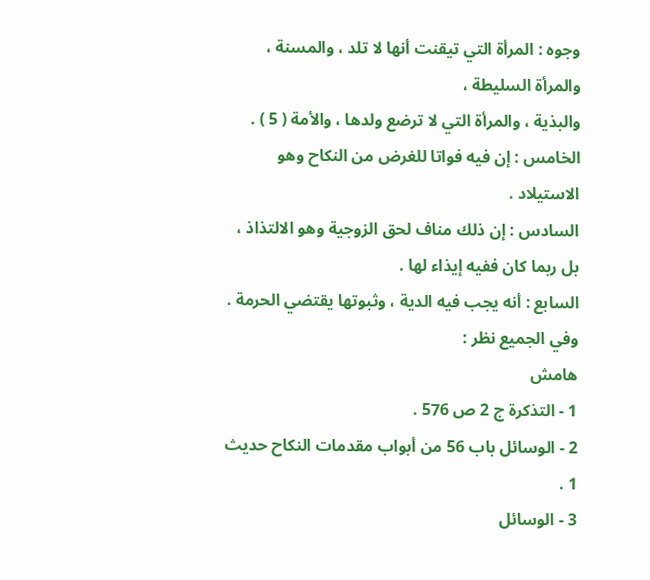وجوه : المرأة التي تيقنت أنها لا تلد ، والمسنة ، والمرأة السليطة ،
والبذية ، والمرأة التي لا ترضع ولدها ، والأمة ( 5 ) .
الخامس : إن فيه فواتا للغرض من النكاح وهو الاستيلاد .
السادس : إن ذلك مناف لحق الزوجية وهو الالتذاذ ، بل ربما كان ففيه إيذاء لها .
السابع : أنه يجب فيه الدية ، وثبوتها يقتضي الحرمة .
وفي الجميع نظر :
هامش
1 - التذكرة ج 2 ص 576 .
2 - الوسائل باب 56 من أبواب مقدمات النكاح حديث 1 .
3 - الوسائل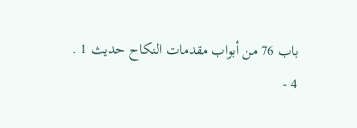باب 76 من أبواب مقدمات النكاح حديث 1 .
4 -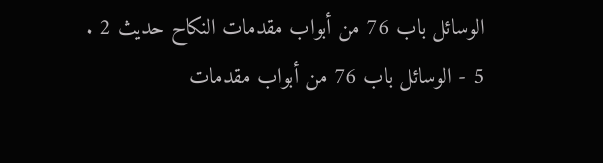الوسائل باب 76 من أبواب مقدمات النكاح حديث 2 .
5 - الوسائل باب 76 من أبواب مقدمات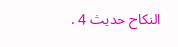النكاح حديث 4 .